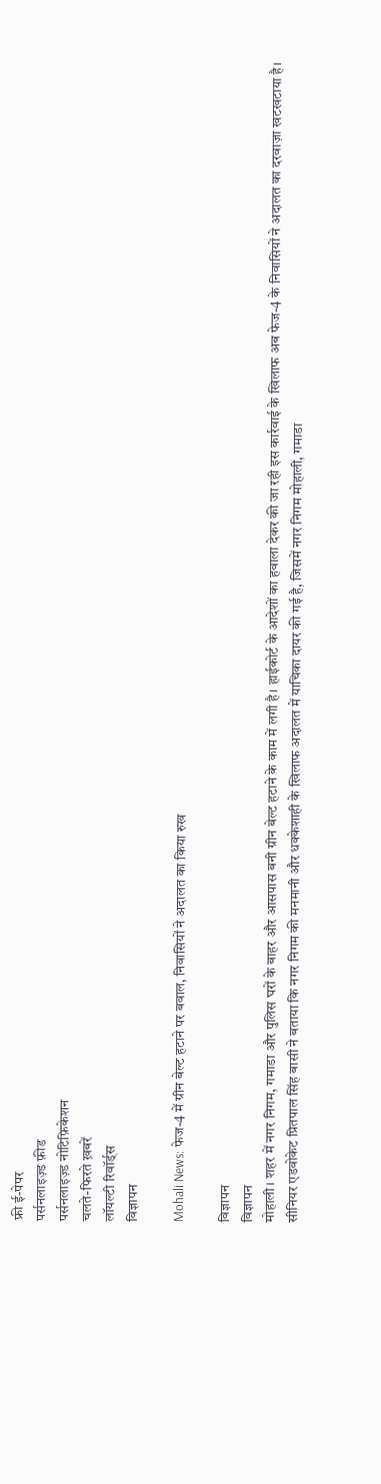फ्री ई-पेपर
पर्सनलाइज़्ड फ़ीड
पर्सनलाइज़्ड नोटिफ़िकेशन
चलते-फिरते ख़बरें
लॉयल्टी रिवॉर्ड्स
विज्ञापन

Mohali News: फेज-4 में ग्रीन बेल्ट हटाने पर बवाल, निवासियों ने अदालत का किया रुख

विज्ञापन
विज्ञापन
मोहाली। शहर में नगर निगम, गमाडा और पुलिस घरों के बाहर और आसपास बनी ग्रीन बेल्ट हटाने के काम में लगी है। हाईकोर्ट के आदेशों का हवाला देकर की जा रही इस कार्रवाई के खिलाफ अब फेज-4 के निवासियों ने अदालत का दरवाज़ा खटखटाया है। सीनियर एडवोकेट प्रितपाल सिंह बासी ने बताया कि नगर निगम की मनमानी और धक्केशाही के खिलाफ अदालत में याचिका दायर की गई है, जिसमें नगर निगम मोहाली, गमाडा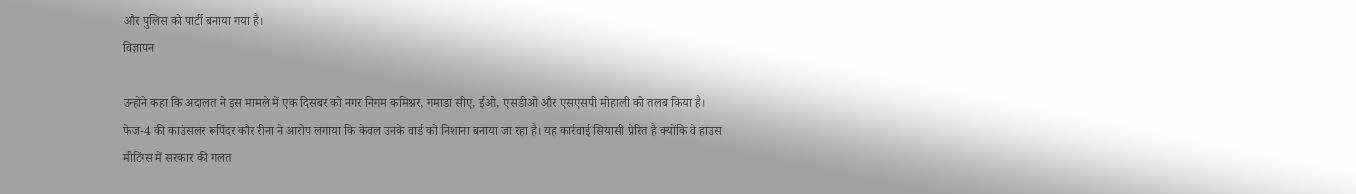और पुलिस को पार्टी बनाया गया है।
विज्ञापन

उन्होंने कहा कि अदालत ने इस मामले में एक दिसंबर को नगर निगम कमिश्नर, गमाडा सीए, ईओ, एसडीओ और एसएसपी मोहाली को तलब किया है। फेज-4 की काउंसलर रूपिंदर कौर रीना ने आरोप लगाया कि केवल उनके वार्ड को निशाना बनाया जा रहा है। यह कार्रवाई सियासी प्रेरित है क्योंकि वे हाउस मीटिंग्स में सरकार की गलत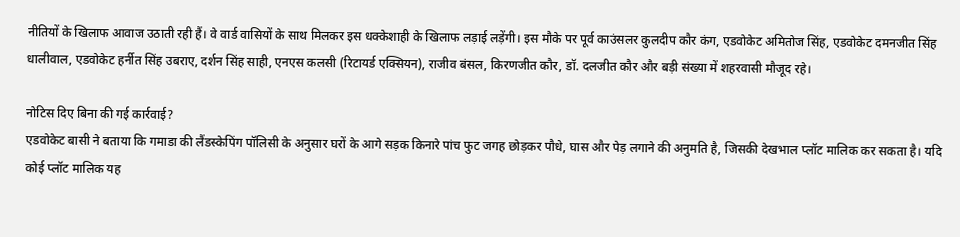नीतियों के खिलाफ आवाज उठाती रही हैं। वे वार्ड वासियों के साथ मिलकर इस धक्केशाही के खिलाफ लड़ाई लड़ेंगी। इस मौके पर पूर्व काउंसलर कुलदीप कौर कंग, एडवोकेट अमितोज सिंह, एडवोकेट दमनजीत सिंह धालीवाल, एडवोकेट हर्नीत सिंह उबराए, दर्शन सिंह साही, एनएस कलसी (रिटायर्ड एक्सियन), राजीव बंसल, किरणजीत कौर, डॉ. दलजीत कौर और बड़ी संख्या में शहरवासी मौजूद रहे।

नोटिस दिए बिना की गई कार्रवाई?
एडवोकेट बासी ने बताया कि गमाडा की लैंडस्केपिंग पॉलिसी के अनुसार घरों के आगे सड़क किनारे पांच फुट जगह छोड़कर पौधे, घास और पेड़ लगाने की अनुमति है, जिसकी देखभाल प्लॉट मालिक कर सकता है। यदि कोई प्लॉट मालिक यह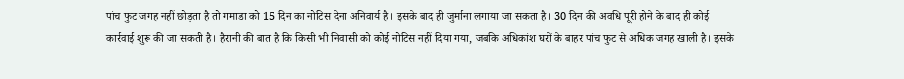पांच फुट जगह नहीं छोड़ता है तो गमाडा को 15 दिन का नोटिस देना अनिवार्य है। इसके बाद ही जुर्माना लगाया जा सकता है। 30 दिन की अवधि पूरी होने के बाद ही कोई कार्रवाई शुरू की जा सकती है। हैरानी की बात है कि किसी भी निवासी को कोई नोटिस नहीं दिया गया, जबकि अधिकांश घरों के बाहर पांच फुट से अधिक जगह खाली है। इसके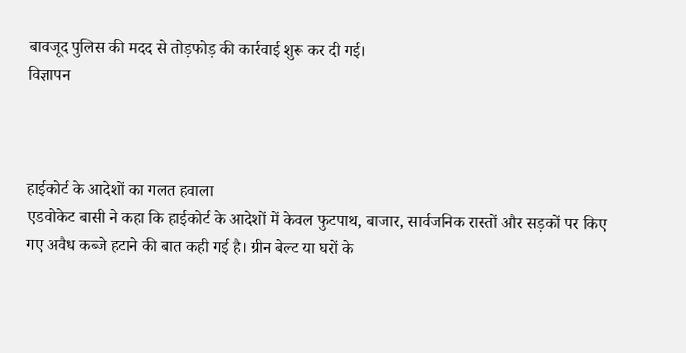बावजूद पुलिस की मदद से तोड़फोड़ की कार्रवाई शुरू कर दी गई।
विज्ञापन



हाईकोर्ट के आदेशों का गलत हवाला
एडवोकेट बासी ने कहा कि हाईकोर्ट के आदेशों में केवल फुटपाथ, बाजार, सार्वजनिक रास्तों और सड़कों पर किए गए अवैध कब्जे हटाने की बात कही गई है। ग्रीन बेल्ट या घरों के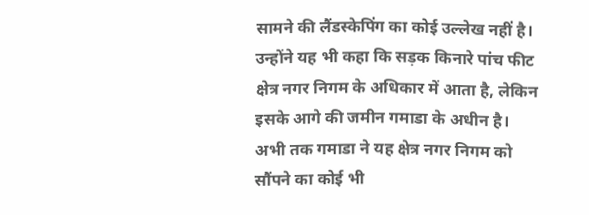सामने की लैंडस्केपिंग का कोई उल्लेख नहीं है। उन्होंने यह भी कहा कि सड़क किनारे पांच फीट क्षेत्र नगर निगम के अधिकार में आता है, लेकिन इसके आगे की जमीन गमाडा के अधीन है। अभी तक गमाडा ने यह क्षेत्र नगर निगम को सौंपने का कोई भी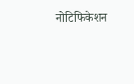नोटिफिकेशन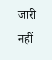जारी नहीं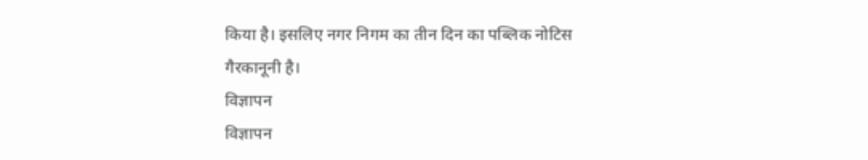किया है। इसलिए नगर निगम का तीन दिन का पब्लिक नोटिस गैरकानूनी है।
विज्ञापन
विज्ञापन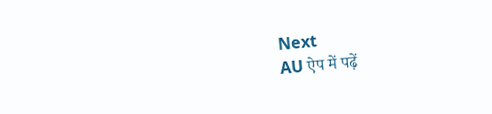Next
AU ऐप में पढ़ें